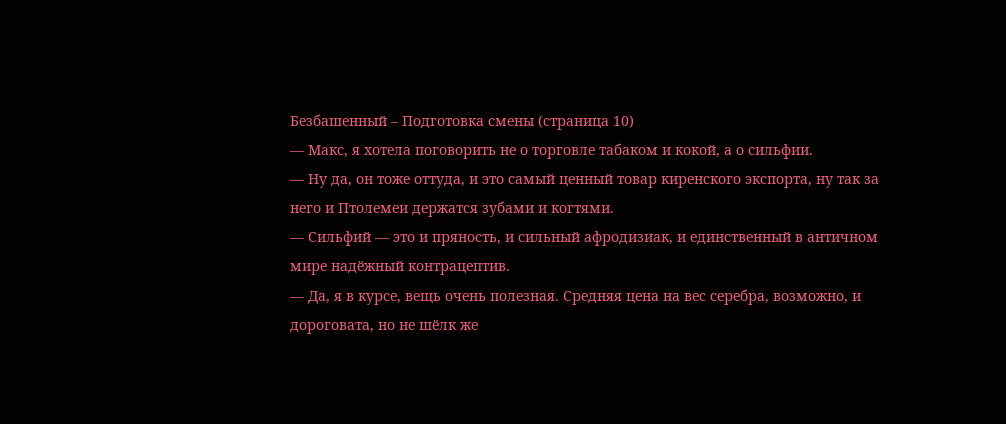Безбашенный – Подготовка смены (страница 10)
— Макс, я хотела поговорить не о торговле табаком и кокой, а о сильфии.
— Ну да, он тоже оттуда, и это самый ценный товар киренского экспорта, ну так за него и Птолемеи держатся зубами и когтями.
— Сильфий — это и пряность, и сильный афродизиак, и единственный в античном мире надёжный контрацептив.
— Да, я в курсе, вещь очень полезная. Средняя цена на вес серебра, возможно, и дороговата, но не шёлк же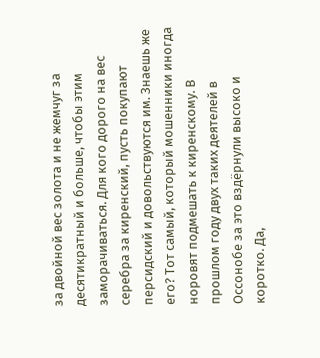за двойной вес золота и не жемчуг за десятикратный и больше, чтобы этим заморачиваться. Для кого дорого на вес серебра за киренский, пусть покупают персидский и довольствуются им. Знаешь же его? Тот самый, который мошенники иногда норовят подмешать к киренскому. В прошлом году двух таких деятелей в Оссонобе за это вздёрнули высоко и коротко. Да,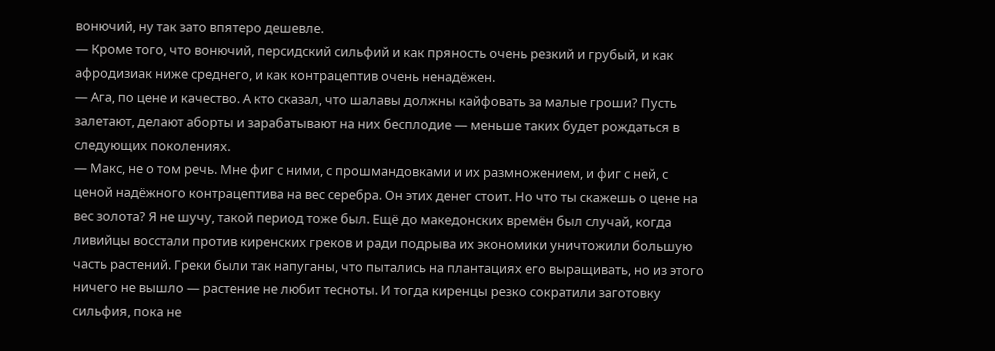вонючий, ну так зато впятеро дешевле.
— Кроме того, что вонючий, персидский сильфий и как пряность очень резкий и грубый, и как афродизиак ниже среднего, и как контрацептив очень ненадёжен.
— Ага, по цене и качество. А кто сказал, что шалавы должны кайфовать за малые гроши? Пусть залетают, делают аборты и зарабатывают на них бесплодие — меньше таких будет рождаться в следующих поколениях.
— Макс, не о том речь. Мне фиг с ними, с прошмандовками и их размножением, и фиг с ней, с ценой надёжного контрацептива на вес серебра. Он этих денег стоит. Но что ты скажешь о цене на вес золота? Я не шучу, такой период тоже был. Ещё до македонских времён был случай, когда ливийцы восстали против киренских греков и ради подрыва их экономики уничтожили большую часть растений. Греки были так напуганы, что пытались на плантациях его выращивать, но из этого ничего не вышло — растение не любит тесноты. И тогда киренцы резко сократили заготовку сильфия, пока не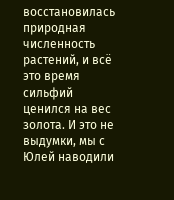восстановилась природная численность растений, и всё это время сильфий ценился на вес золота. И это не выдумки, мы с Юлей наводили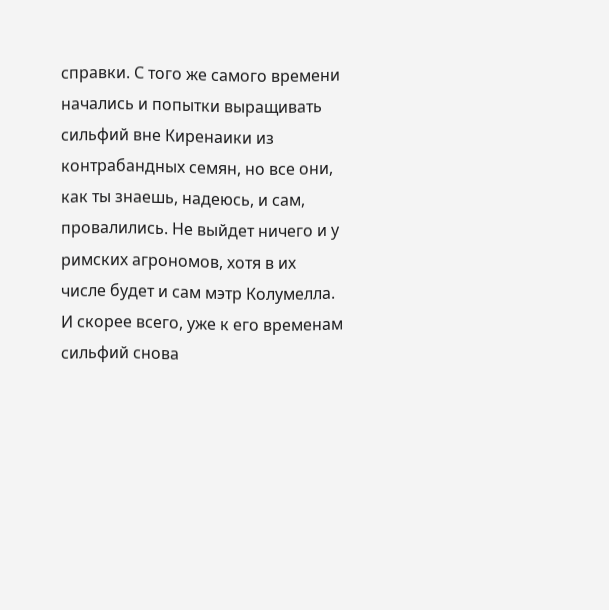справки. С того же самого времени начались и попытки выращивать сильфий вне Киренаики из контрабандных семян, но все они, как ты знаешь, надеюсь, и сам, провалились. Не выйдет ничего и у римских агрономов, хотя в их числе будет и сам мэтр Колумелла. И скорее всего, уже к его временам сильфий снова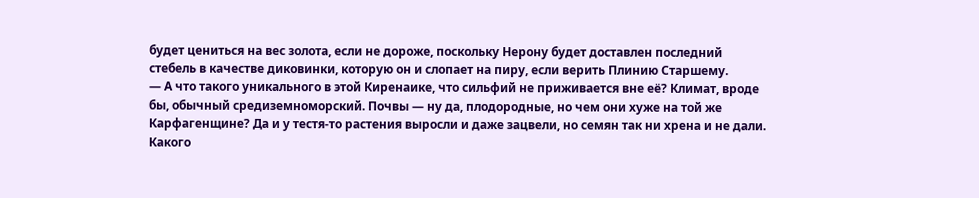будет цениться на вес золота, если не дороже, поскольку Нерону будет доставлен последний стебель в качестве диковинки, которую он и слопает на пиру, если верить Плинию Старшему.
— А что такого уникального в этой Киренаике, что сильфий не приживается вне её? Климат, вроде бы, обычный средиземноморский. Почвы — ну да, плодородные, но чем они хуже на той же Карфагенщине? Да и у тестя-то растения выросли и даже зацвели, но семян так ни хрена и не дали. Какого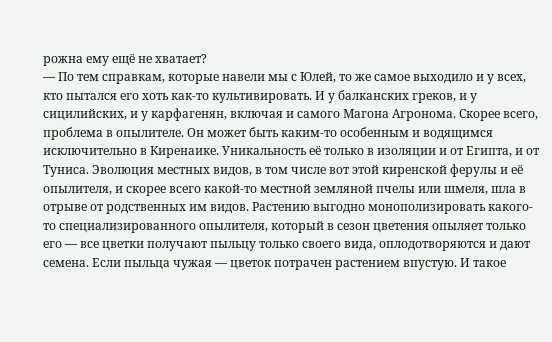рожна ему ещё не хватает?
— По тем справкам, которые навели мы с Юлей, то же самое выходило и у всех, кто пытался его хоть как-то культивировать. И у балканских греков, и у сицилийских, и у карфагенян, включая и самого Магона Агронома. Скорее всего, проблема в опылителе. Он может быть каким-то особенным и водящимся исключительно в Киренаике. Уникальность её только в изоляции и от Египта, и от Туниса. Эволюция местных видов, в том числе вот этой киренской ферулы и её опылителя, и скорее всего какой-то местной земляной пчелы или шмеля, шла в отрыве от родственных им видов. Растению выгодно монополизировать какого-то специализированного опылителя, который в сезон цветения опыляет только его — все цветки получают пыльцу только своего вида, оплодотворяются и дают семена. Если пыльца чужая — цветок потрачен растением впустую. И такое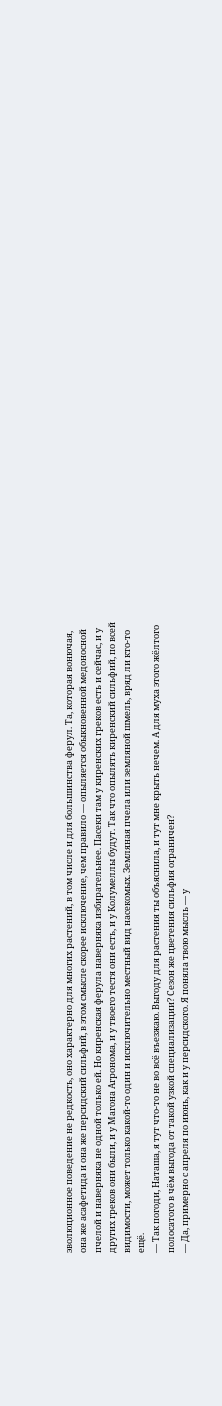эволюционное поведение не редкость, оно характерно для многих растений, в том числе и для большинства ферул. Та, которая вонючая, она же асафетида и она же персидский сильфий, в этом смысле скорее исключение, чем правило — опыляется обыкновенной медоносной пчелой и наверняка не одной только ей. Но киренская ферула наверняка избирательнее. Пасеки там у киренских греков есть и сейчас, и у других греков они были, и у Магона Агронома, и у твоего тестя они есть, и у Колумеллы будут. Так что опылять киренский сильфий, по всей видимости, может только какой-то один и исключительно местный вид насекомых. Земляная пчела или земляной шмель, вряд ли кто-то ещё.
— Так погоди, Наташа, я тут что-то не во всё въезжаю. Выгоду для растения ты объяснила, и тут мне крыть нечем. А для муха этого жёлтого полосатого в чём выгода от такой узкой специализации? Сезон же цветения сильфия ограничен?
— Да, примерно с апреля по июнь, как и у персидского. Я поняла твою мысль — у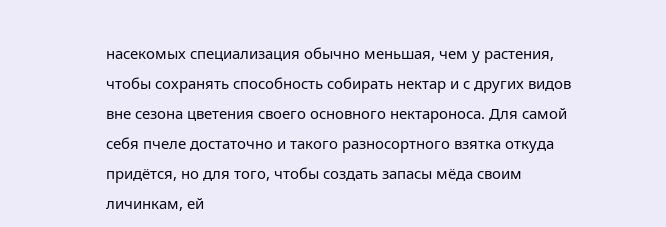насекомых специализация обычно меньшая, чем у растения, чтобы сохранять способность собирать нектар и с других видов вне сезона цветения своего основного нектароноса. Для самой себя пчеле достаточно и такого разносортного взятка откуда придётся, но для того, чтобы создать запасы мёда своим личинкам, ей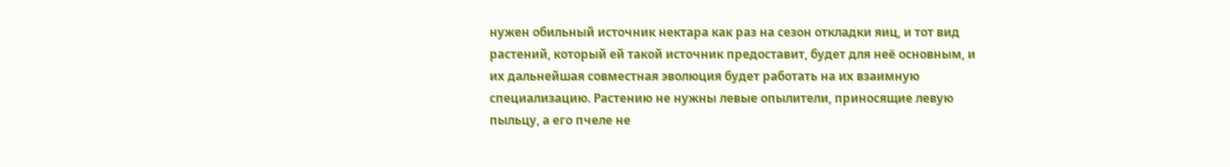нужен обильный источник нектара как раз на сезон откладки яиц, и тот вид растений, который ей такой источник предоставит, будет для неё основным, и их дальнейшая совместная эволюция будет работать на их взаимную специализацию. Растению не нужны левые опылители, приносящие левую пыльцу, а его пчеле не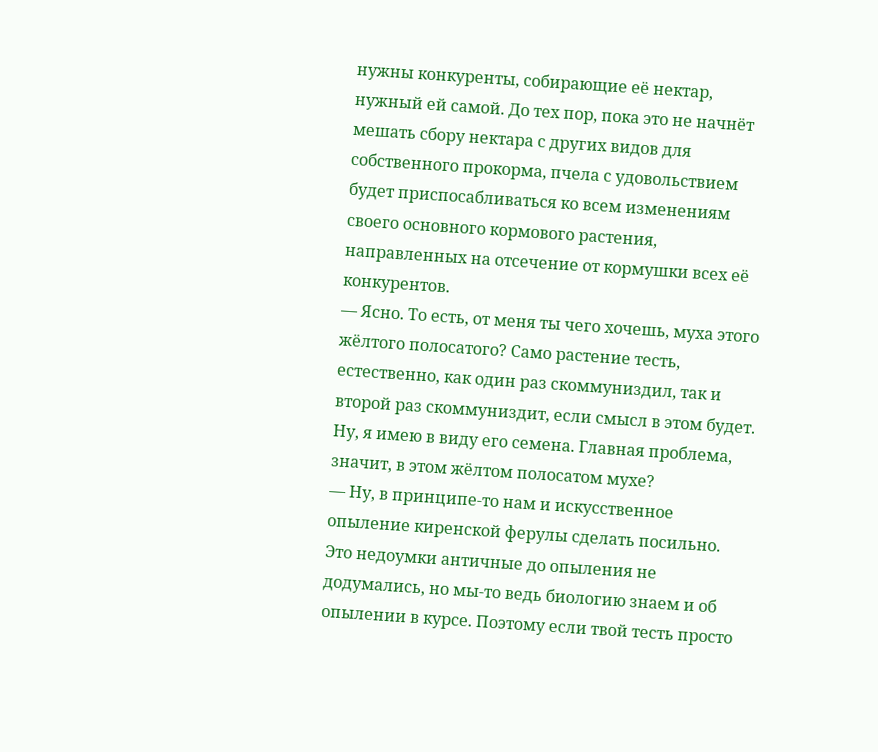нужны конкуренты, собирающие её нектар, нужный ей самой. До тех пор, пока это не начнёт мешать сбору нектара с других видов для собственного прокорма, пчела с удовольствием будет приспосабливаться ко всем изменениям своего основного кормового растения, направленных на отсечение от кормушки всех её конкурентов.
— Ясно. То есть, от меня ты чего хочешь, муха этого жёлтого полосатого? Само растение тесть, естественно, как один раз скоммуниздил, так и второй раз скоммуниздит, если смысл в этом будет. Ну, я имею в виду его семена. Главная проблема, значит, в этом жёлтом полосатом мухе?
— Ну, в принципе-то нам и искусственное опыление киренской ферулы сделать посильно. Это недоумки античные до опыления не додумались, но мы-то ведь биологию знаем и об опылении в курсе. Поэтому если твой тесть просто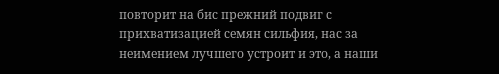повторит на бис прежний подвиг с прихватизацией семян сильфия, нас за неимением лучшего устроит и это, а наши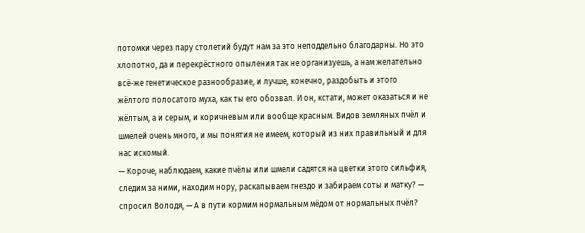потомки через пару столетий будут нам за это неподдельно благодарны. Но это хлопотно, да и перекрёстного опыления так не организуешь, а нам желательно всё-же генетическое разнообразие, и лучше, конечно, раздобыть и этого жёлтого полосатого муха, как ты его обозвал. И он, кстати, может оказаться и не жёлтым, а и серым, и коричневым или вообще красным. Видов земляных пчёл и шмелей очень много, и мы понятия не имеем, который из них правильный и для нас искомый.
— Короче, наблюдаем, какие пчёлы или шмели садятся на цветки этого сильфия, следим за ними, находим нору, раскапываем гнездо и забираем соты и матку? — спросил Володя, — А в пути кормим нормальным мёдом от нормальных пчёл?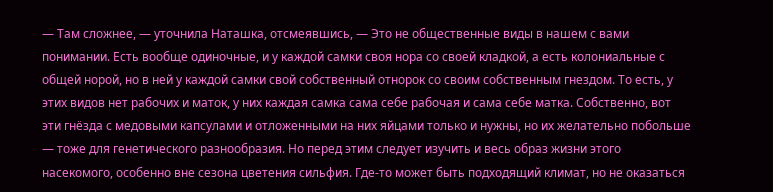— Там сложнее, — уточнила Наташка, отсмеявшись, — Это не общественные виды в нашем с вами понимании. Есть вообще одиночные, и у каждой самки своя нора со своей кладкой, а есть колониальные с общей норой, но в ней у каждой самки свой собственный отнорок со своим собственным гнездом. То есть, у этих видов нет рабочих и маток, у них каждая самка сама себе рабочая и сама себе матка. Собственно, вот эти гнёзда с медовыми капсулами и отложенными на них яйцами только и нужны, но их желательно побольше — тоже для генетического разнообразия. Но перед этим следует изучить и весь образ жизни этого насекомого, особенно вне сезона цветения сильфия. Где-то может быть подходящий климат, но не оказаться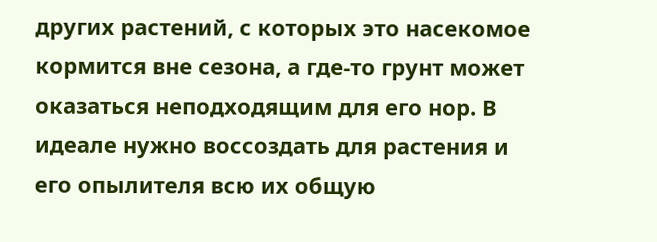других растений, с которых это насекомое кормится вне сезона, а где-то грунт может оказаться неподходящим для его нор. В идеале нужно воссоздать для растения и его опылителя всю их общую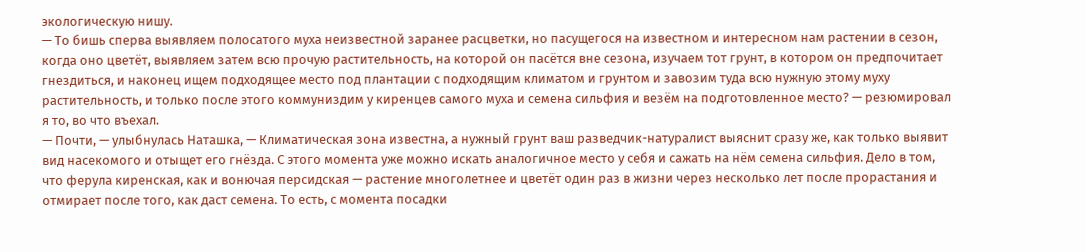экологическую нишу.
— То бишь сперва выявляем полосатого муха неизвестной заранее расцветки, но пасущегося на известном и интересном нам растении в сезон, когда оно цветёт, выявляем затем всю прочую растительность, на которой он пасётся вне сезона, изучаем тот грунт, в котором он предпочитает гнездиться, и наконец ищем подходящее место под плантации с подходящим климатом и грунтом и завозим туда всю нужную этому муху растительность, и только после этого коммуниздим у киренцев самого муха и семена сильфия и везём на подготовленное место? — резюмировал я то, во что въехал.
— Почти, — улыбнулась Наташка, — Климатическая зона известна, а нужный грунт ваш разведчик-натуралист выяснит сразу же, как только выявит вид насекомого и отыщет его гнёзда. С этого момента уже можно искать аналогичное место у себя и сажать на нём семена сильфия. Дело в том, что ферула киренская, как и вонючая персидская — растение многолетнее и цветёт один раз в жизни через несколько лет после прорастания и отмирает после того, как даст семена. То есть, с момента посадки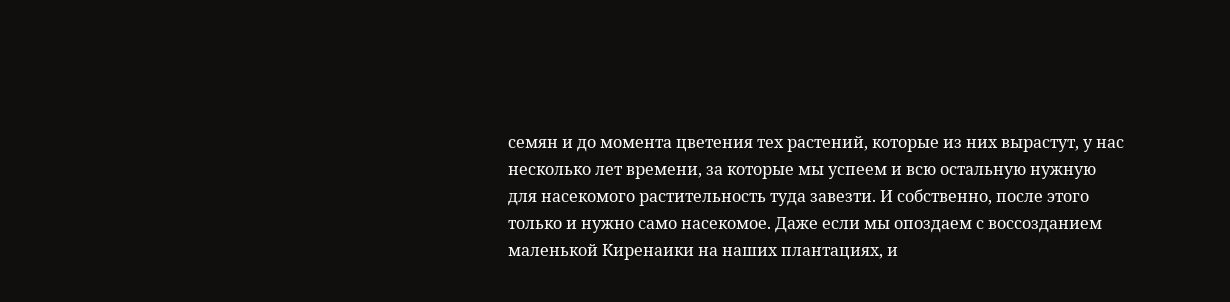семян и до момента цветения тех растений, которые из них вырастут, у нас несколько лет времени, за которые мы успеем и всю остальную нужную для насекомого растительность туда завезти. И собственно, после этого только и нужно само насекомое. Даже если мы опоздаем с воссозданием маленькой Киренаики на наших плантациях, и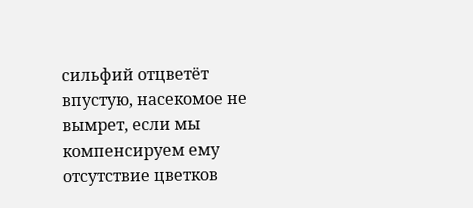сильфий отцветёт впустую, насекомое не вымрет, если мы компенсируем ему отсутствие цветков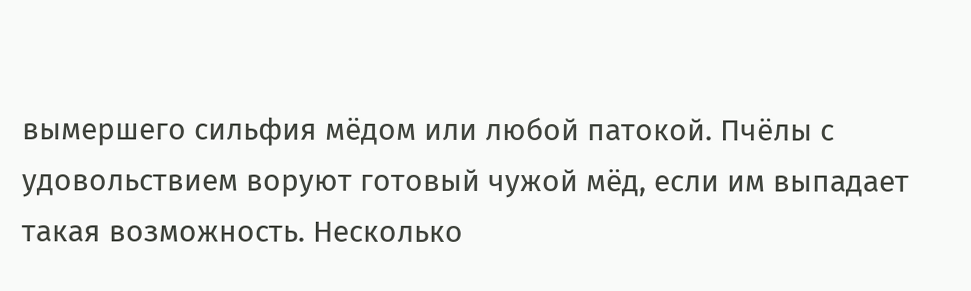вымершего сильфия мёдом или любой патокой. Пчёлы с удовольствием воруют готовый чужой мёд, если им выпадает такая возможность. Несколько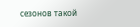сезонов такой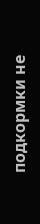подкормки не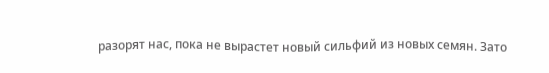разорят нас, пока не вырастет новый сильфий из новых семян. Зато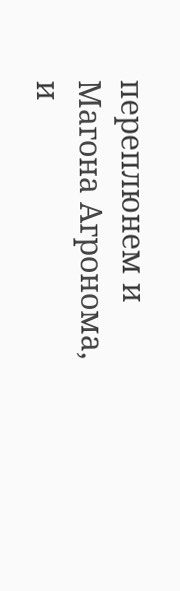переплюнем и Магона Агронома, и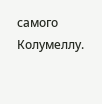самого Колумеллу.